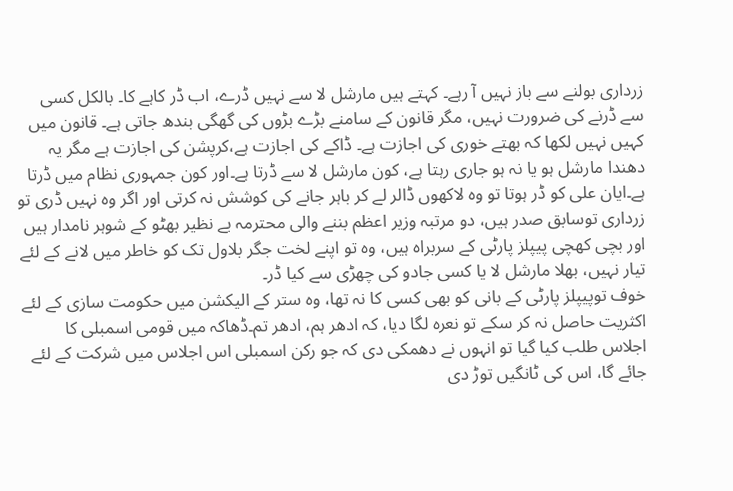زرداری بولنے سے باز نہیں آ رہے۔ کہتے ہیں مارشل لا سے نہیں ڈرے، اب ڈر کاہے کا۔ بالکل کسی سے ڈرنے کی ضرورت نہیں، مگر قانون کے سامنے بڑے بڑوں کی گھگی بندھ جاتی ہے۔ قانون میں کہیں نہیں لکھا کہ بھتے خوری کی اجازت ہے۔ ڈاکے کی اجازت ہے،کرپشن کی اجازت ہے مگر یہ دھندا مارشل ہو یا نہ ہو جاری رہتا ہے، کون مارشل لا سے ڈرتا ہے۔اور کون جمہوری نظام میں ڈرتا ہے۔ایان علی کو ڈر ہوتا تو وہ لاکھوں ڈالر لے کر باہر جانے کی کوشش نہ کرتی اور اگر وہ نہیں ڈری تو زرداری توسابق صدر ہیں، دو مرتبہ وزیر اعظم بننے والی محترمہ بے نظیر بھٹو کے شوہر نامدار ہیں اور بچی کھچی پیپلز پارٹی کے سربراہ ہیں، وہ تو اپنے لخت جگر بلاول تک کو خاطر میں لانے کے لئے تیار نہیں، بھلا مارشل لا یا کسی جادو کی چھڑی سے کیا ڈر۔
خوف توپیپلز پارٹی کے بانی کو بھی کسی کا نہ تھا، وہ ستر کے الیکشن میں حکومت سازی کے لئے اکثریت حاصل نہ کر سکے تو نعرہ لگا دیا، کہ ادھر ہم، ادھر تم۔ڈھاکہ میں قومی اسمبلی کا اجلاس طلب کیا گیا تو انہوں نے دھمکی دی کہ جو رکن اسمبلی اس اجلاس میں شرکت کے لئے جائے گا، اس کی ٹانگیں توڑ دی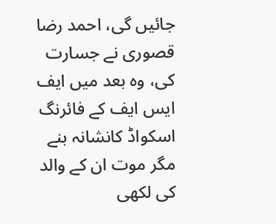جائیں گی، احمد رضا قصوری نے جسارت کی، وہ بعد میں ایف ایس ایف کے فائرنگ اسکواڈ کانشانہ بنے مگر موت ان کے والد کی لکھی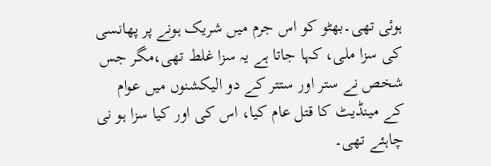ہوئی تھی۔بھٹو کو اس جرم میں شریک ہونے پر پھانسی کی سزا ملی، کہا جاتا ہے یہ سزا غلط تھی،مگر جس شخص نے ستر اور ستتر کے دو الیکشنوں میں عوام کے مینڈیٹ کا قتل عام کیا، اس کی اور کیا سزا ہو نی چاہئے تھی۔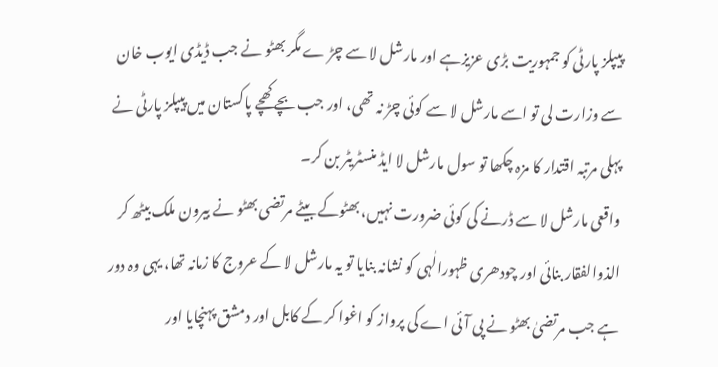پیپلز پارٹی کو جمہوریت بڑی عزیزہے اور مارشل لا سے چڑ ے مگر بھٹو نے جب ڈیڈی ایوب خان سے وزارت لی تو اسے مارشل لا سے کوئی چڑ نہ تھی، اور جب بچے کھچے پاکستان میں پیپلز پارٹی نے پہلی مرتبہ اقتدار کا مزہ چکھا تو سول مارشل لا ایڈ منسٹریٹر بن کر۔
واقعی مارشل لا سے ڈرنے کی کوئی ضرورت نہیں، بھٹوکے بیٹے مرتضی بھٹو نے بیرون ملک بیٹھ کر الذوالفقار بنائی اور چودھری ظہورالٰہی کو نشانہ بنایا تو یہ مارشل لا کے عروج کا زمانہ تھا، یہی وہ دور ہے جب مرتضیٰ بھٹو نے پی آئی اے کی پرواز کو اغوا کر کے کابل اور دمشق پہنچایا اور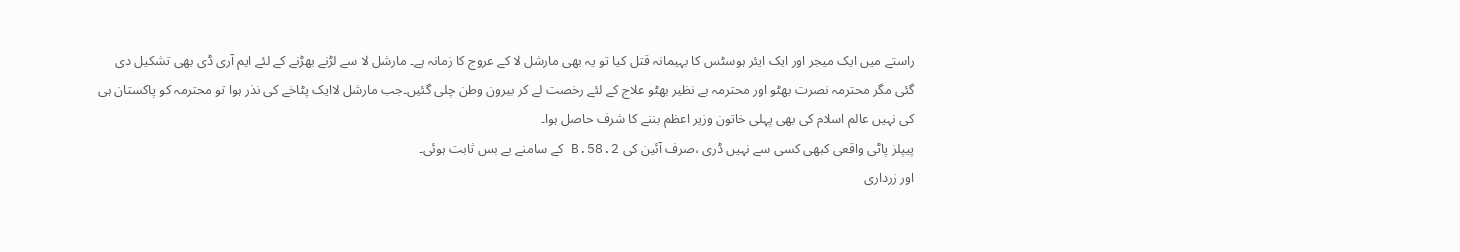راستے میں ایک میجر اور ایک ایئر ہوسٹس کا بہیمانہ قتل کیا تو یہ بھی مارشل لا کے عروج کا زمانہ ہے۔ مارشل لا سے لڑنے بھڑنے کے لئے ایم آری ڈی بھی تشکیل دی گئی مگر محترمہ نصرت بھٹو اور محترمہ بے نظیر بھٹو علاج کے لئے رخصت لے کر بیرون وطن چلی گئیں۔جب مارشل لاایک پٹاخے کی نذر ہوا تو محترمہ کو پاکستان ہی کی نہیں عالم اسلام کی بھی پہلی خاتون وزیر اعظم بننے کا شرف حاصل ہوا۔
پیپلز پاٹی واقعی کبھی کسی سے نہیں ڈری ،صرف آئین کی 58.2.B کے سامنے بے بس ثابت ہوئی۔
اور زرداری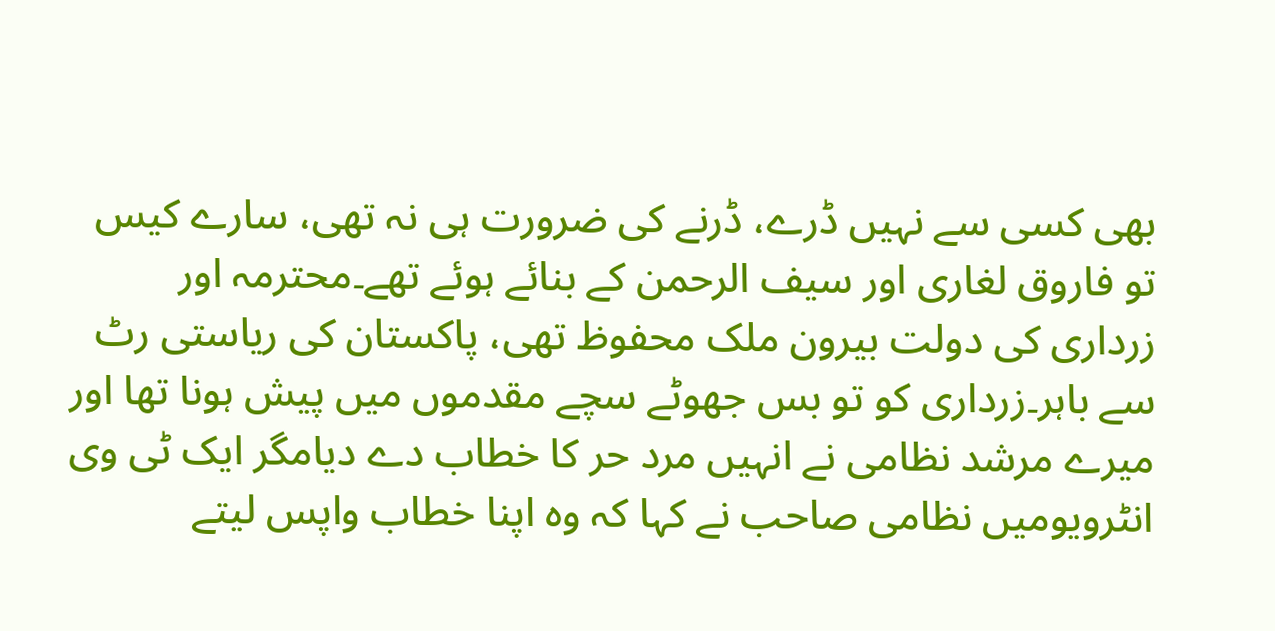بھی کسی سے نہیں ڈرے، ڈرنے کی ضرورت ہی نہ تھی، سارے کیس تو فاروق لغاری اور سیف الرحمن کے بنائے ہوئے تھے۔محترمہ اور زرداری کی دولت بیرون ملک محفوظ تھی، پاکستان کی ریاستی رٹ سے باہر۔زرداری کو تو بس جھوٹے سچے مقدموں میں پیش ہونا تھا اور میرے مرشد نظامی نے انہیں مرد حر کا خطاب دے دیامگر ایک ٹی وی انٹرویومیں نظامی صاحب نے کہا کہ وہ اپنا خطاب واپس لیتے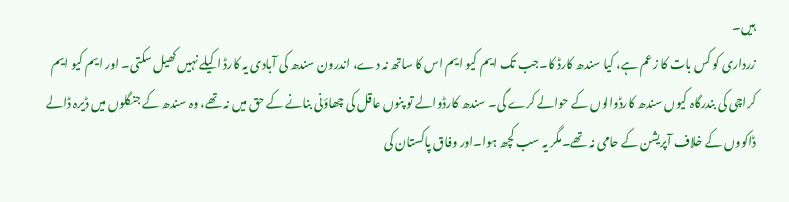ہیں۔
زرداری کو کس بات کا زعم ہے، کیا سندھ کارڈ کا۔جب تک ایم کیو ایم اس کا ساتھ نہ دے، اندرون سندھ کی آبادی یہ کارڈ اکیلے نہیں کھیل سکتی۔ اور ایم کیو ایم کراچی کی بندرگاہ کیوں سندھ کارڈوالوں کے حوالے کرے گی۔ سندھ کارڈوالے تو پنوں عاقل کی چھاؤنی بنانے کے حق میں نہ تھے، وہ سندھ کے جنگلوں میں ڈیرہ ڈالے ڈاکووں کے خلاف آپریشن کے حامی نہ تھے۔مگر یہ سب کچھ ہوا۔اور وفاق پاکستان کی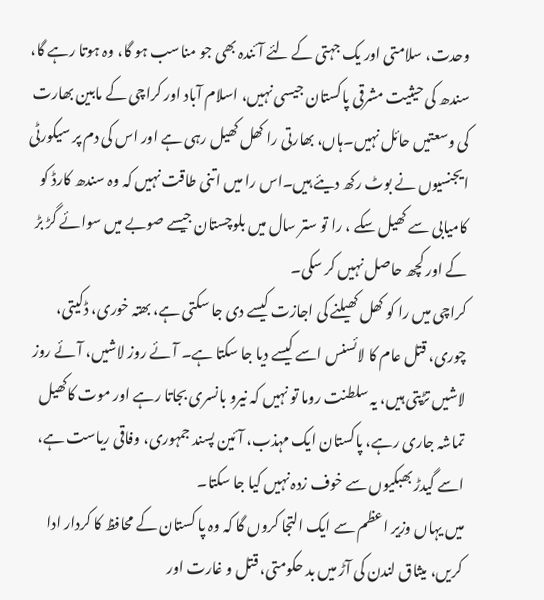وحدت، سلامتی اور یک جہتی کے لئے آئندہ بھی جو مناسب ہو گا، وہ ہوتا رہے گا، سندھ کی حیثیت مشرقی پاکستان جیسی نہیں، اسلام آباد اور کراچی کے مابین بھارت کی وسعتیں حائل نہیں۔ہاں، بھارتی را کھل کھیل رہی ہے اور اس کی دم پر سیکورٹی ایجنسیوں نے بوٹ رکھ دیئے ہیں۔اس را میں اتنی طاقت نہیں کہ وہ سندھ کارڈ کو کامیابی سے کھیل سکے ، را تو ستر سال میں بلوچستان جیسے صوبے میں سوائے گڑ بڑ کے اور کچھ حاصل نہیں کر سکی۔
کراچی میں را کو کھل کھیلنے کی اجازت کیسے دی جا سکتی ہے، بھتہ خوری، ڈکیتی، چوری، قتل عام کا لائسنس اسے کیسے دیا جا سکتا ہے۔ آئے روز لاشیں، آئے روز لاشیں تڑپتی ہیں، یہ سلطنت روما تو نہیں کہ نیرو بانسری بجاتا رہے اور موت کاکھیل تماشہ جاری رہے، پاکستان ایک مہذب، آئین پسند جمہوری، وفاقی ریاست ہے، اسے گیدڑ بھبکیوں سے خوف زدہ نہیں کیا جا سکتا۔
میں یہاں وزیر اعظم سے ایک التجا کروں گا کہ وہ پا کستان کے محافظ کا کردار ادا کریں، میثاق لندن کی آڑ میں بد حکومتی، قتل و غارت اور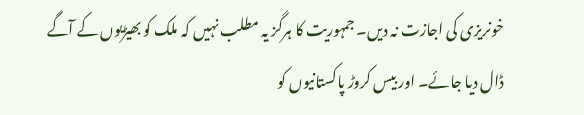خونریزی کی اجازت نہ دیں۔ جمہوریت کا ہرگز یہ مطلب نہیں کہ ملک کو بھیڑیوں کے آگے ڈال دیا جائے۔ اور بیس کروڑ پاکستانیوں کو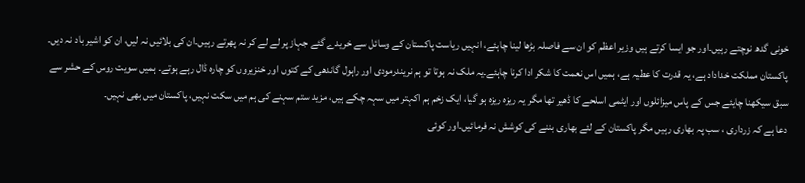خونی گدھ نوچتے رہیں۔اور جو ایسا کرتے ہیں وزیر اعظم کو ان سے فاصلہ بڑھا لینا چاہئے، انہیں ریاست پاکستان کے وسائل سے خریدے گئے جہاز پر لے لے کر نہ پھرتے رہیں۔ان کی بلائیں نہ لیں، ان کو اشیر باد نہ دیں۔
پاکستان مملکت خداداد ہے، یہ قدرت کا عطیہ ہے، ہمیں اس نعمت کا شکر ادا کرنا چاہئے۔یہ ملک نہ ہوتا تو ہم نریندرمودی اور راہول گاندھی کے کتوں اور خنزیروں کو چارہ ڈال رہے ہوتے۔ ہمیں سویت روس کے حشر سے سبق سیکھنا چایئے جس کے پاس میزائلوں اور ایٹمی اسلحے کا ڈھیر تھا مگر یہ ریزہ ریزہ ہو گیا، ایک زخم ہم اکہتر میں سہہ چکے ہیں، مزید ستم سہنے کی ہم میں سکت نہیں، پاکستان میں بھی نہیں۔
دعا ہے کہ زرداری ، سب پہ بھاری رہیں مگر پاکستان کے لئے بھاری بننے کی کوشش نہ فرمائیں۔اور کوئی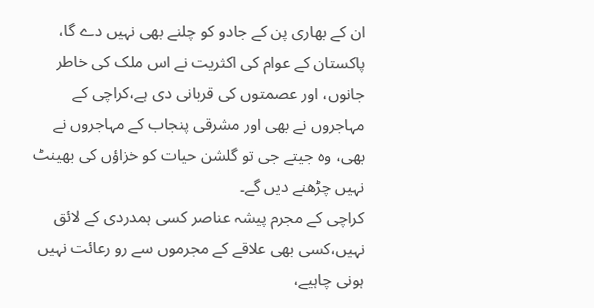ان کے بھاری پن کے جادو کو چلنے بھی نہیں دے گا، پاکستان کے عوام کی اکثریت نے اس ملک کی خاطر جانوں، اور عصمتوں کی قربانی دی ہے،کراچی کے مہاجروں نے بھی اور مشرقی پنجاب کے مہاجروں نے بھی، وہ جیتے جی تو گلشن حیات کو خزاؤں کی بھینٹ نہیں چڑھنے دیں گے۔
کراچی کے مجرم پیشہ عناصر کسی ہمدردی کے لائق نہیں،کسی بھی علاقے کے مجرموں سے رو رعائت نہیں ہونی چاہیے،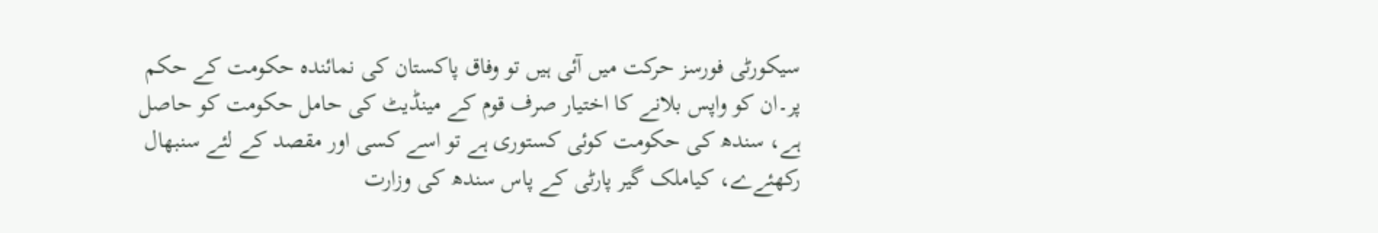سیکورٹی فورسز حرکت میں آئی ہیں تو وفاق پاکستان کی نمائندہ حکومت کے حکم پر۔ان کو واپس بلانے کا اختیار صرف قوم کے مینڈیٹ کی حامل حکومت کو حاصل ہے، سندھ کی حکومت کوئی کستوری ہے تو اسے کسی اور مقصد کے لئے سنبھال رکھئےے، کیاملک گیر پارٹی کے پاس سندھ کی وزارت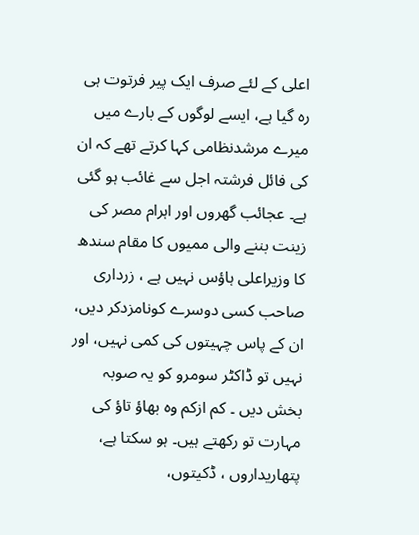اعلی کے لئے صرف ایک پیر فرتوت ہی رہ گیا ہے، ایسے لوگوں کے بارے میں میرے مرشدنظامی کہا کرتے تھے کہ ان کی فائل فرشتہ اجل سے غائب ہو گئی ہے۔ عجائب گھروں اور اہرام مصر کی زینت بننے والی ممیوں کا مقام سندھ کا وزیراعلی ہاؤس نہیں ہے ، زرداری صاحب کسی دوسرے کونامزدکر دیں، ان کے پاس چہیتوں کی کمی نہیں، اور نہیں تو ڈاکٹر سومرو کو یہ صوبہ بخش دیں ۔ کم ازکم وہ بھاؤ تاؤ کی مہارت تو رکھتے ہیں۔ ہو سکتا ہے، پتھاریداروں ، ڈکیتوں،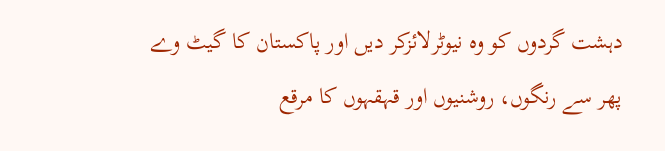دہشت گردوں کو وہ نیوٹرلائزکر دیں اور پاکستان کا گیٹ وے پھر سے رنگوں، روشنیوں اور قہقہوں کا مرقع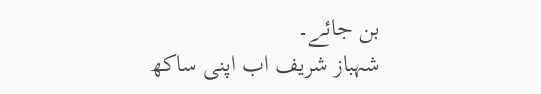بن جائے۔
شہباز شریف اب اپنی ساکھ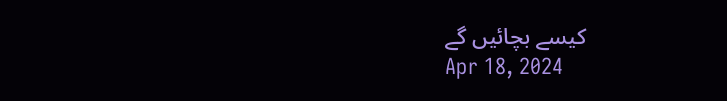کیسے بچائیں گے
Apr 18, 2024